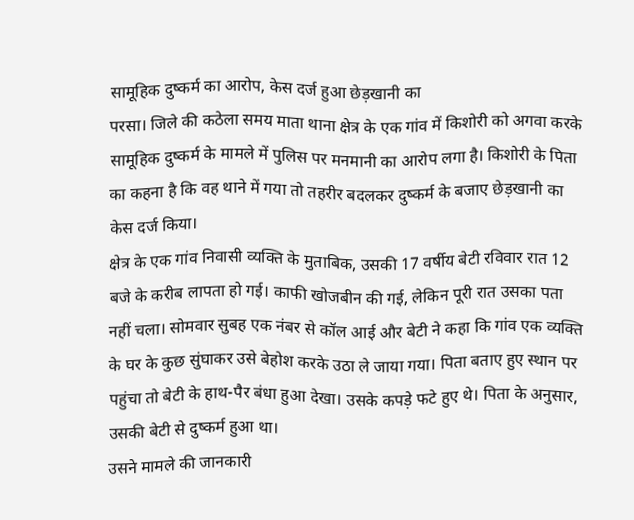सामूहिक दुष्कर्म का आरोप, केस दर्ज हुआ छेड़खानी का
परसा। जिले की कठेला समय माता थाना क्षेत्र के एक गांव में किशोरी को अगवा करके सामूहिक दुष्कर्म के मामले में पुलिस पर मनमानी का आरोप लगा है। किशोरी के पिता का कहना है कि वह थाने में गया तो तहरीर बदलकर दुष्कर्म के बजाए छेड़खानी का केस दर्ज किया।
क्षेत्र के एक गांव निवासी व्यक्ति के मुताबिक, उसकी 17 वर्षीय बेटी रविवार रात 12 बजे के करीब लापता हो गई। काफी खोजबीन की गई, लेकिन पूरी रात उसका पता नहीं चला। सोमवार सुबह एक नंबर से कॉल आई और बेटी ने कहा कि गांव एक व्यक्ति के घर के कुछ सुंघाकर उसे बेहोश करके उठा ले जाया गया। पिता बताए हुए स्थान पर पहुंचा तो बेटी के हाथ-पैर बंधा हुआ देखा। उसके कपड़े फटे हुए थे। पिता के अनुसार, उसकी बेटी से दुष्कर्म हुआ था।
उसने मामले की जानकारी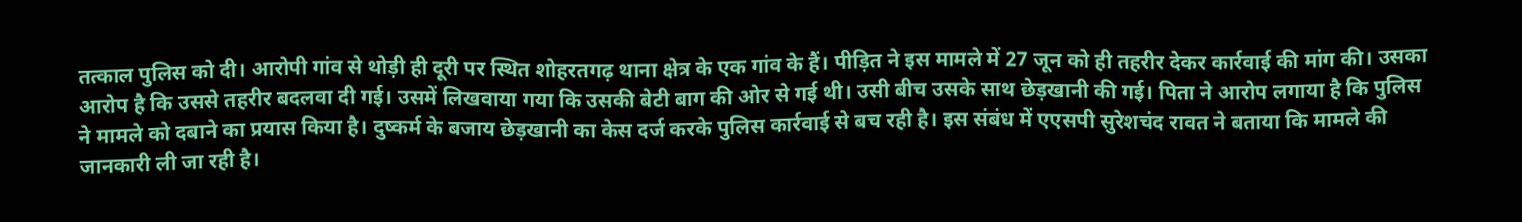तत्काल पुलिस को दी। आरोपी गांव से थोड़ी ही दूरी पर स्थित शोहरतगढ़ थाना क्षेत्र के एक गांव के हैं। पीड़ित ने इस मामले में 27 जून को ही तहरीर देकर कार्रवाई की मांग की। उसका आरोप है कि उससे तहरीर बदलवा दी गई। उसमें लिखवाया गया कि उसकी बेटी बाग की ओर से गई थी। उसी बीच उसके साथ छेड़खानी की गई। पिता ने आरोप लगाया है कि पुलिस ने मामले को दबाने का प्रयास किया है। दुष्कर्म के बजाय छेड़खानी का केस दर्ज करके पुलिस कार्रवाई से बच रही है। इस संबंध में एएसपी सुरेशचंद रावत ने बताया कि मामले की जानकारी ली जा रही है।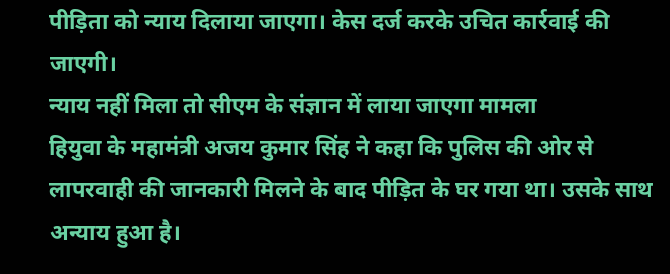पीड़िता को न्याय दिलाया जाएगा। केस दर्ज करके उचित कार्रवाई की जाएगी।
न्याय नहीं मिला तो सीएम के संज्ञान में लाया जाएगा मामला
हियुवा के महामंत्री अजय कुमार सिंह ने कहा कि पुलिस की ओर से लापरवाही की जानकारी मिलने के बाद पीड़ित के घर गया था। उसके साथ अन्याय हुआ है।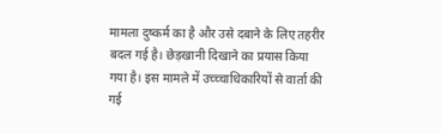मामला दुष्कर्म का है और उसे दबाने के लिए तहरीर बदल गई है। छेड़खानी दिखाने का प्रयास किया गया है। इस मामले में उच्च्चाधिकारियों से वार्ता की गई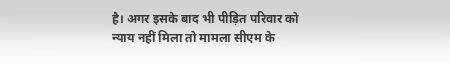है। अगर इसके बाद भी पीड़ित परिवार को न्याय नहीं मिला तो मामला सीएम के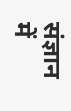संज्ञान में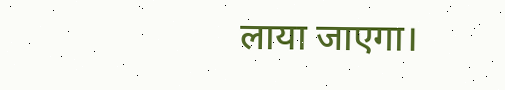लाया जाएगा।